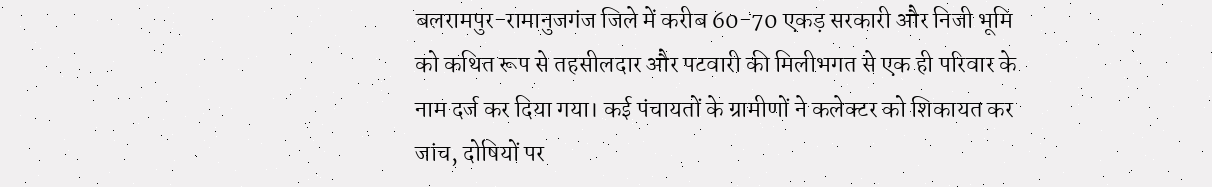बलरामपुर-रामानुजगंज जिले में करीब 60-70 एकड़ सरकारी और निजी भूमि को कथित रूप से तहसीलदार और पटवारी की मिलीभगत से एक ही परिवार के नाम दर्ज कर दिया गया। कई पंचायतों के ग्रामीणों ने कलेक्टर को शिकायत कर जांच, दोषियों पर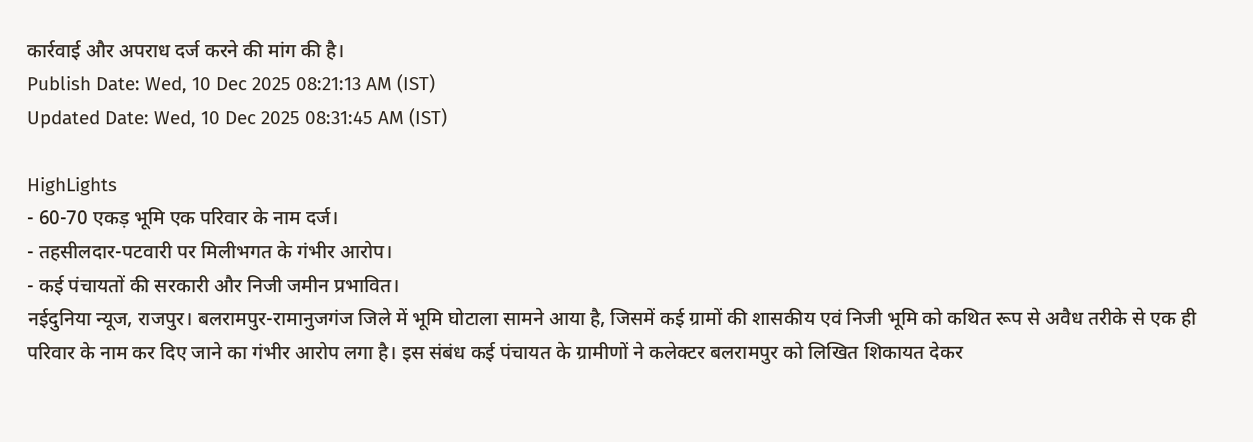कार्रवाई और अपराध दर्ज करने की मांग की है।
Publish Date: Wed, 10 Dec 2025 08:21:13 AM (IST)
Updated Date: Wed, 10 Dec 2025 08:31:45 AM (IST)

HighLights
- 60-70 एकड़ भूमि एक परिवार के नाम दर्ज।
- तहसीलदार-पटवारी पर मिलीभगत के गंभीर आरोप।
- कई पंचायतों की सरकारी और निजी जमीन प्रभावित।
नईदुनिया न्यूज, राजपुर। बलरामपुर-रामानुजगंज जिले में भूमि घोटाला सामने आया है, जिसमें कई ग्रामों की शासकीय एवं निजी भूमि को कथित रूप से अवैध तरीके से एक ही परिवार के नाम कर दिए जाने का गंभीर आरोप लगा है। इस संबंध कई पंचायत के ग्रामीणों ने कलेक्टर बलरामपुर को लिखित शिकायत देकर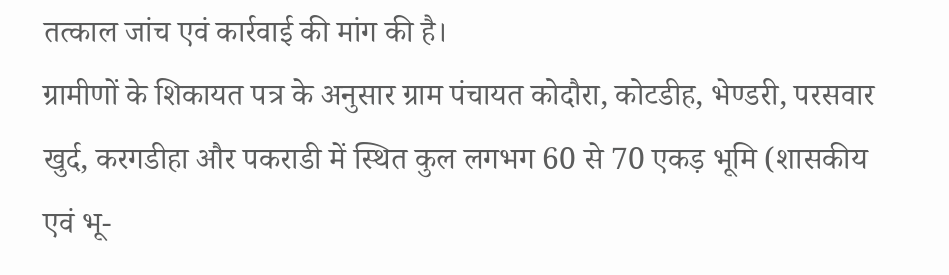तत्काल जांच एवं कार्रवाई की मांग की है।
ग्रामीणों के शिकायत पत्र के अनुसार ग्राम पंचायत कोदौरा, कोटडीह, भेण्डरी, परसवार खुर्द, करगडीहा और पकराडी में स्थित कुल लगभग 60 से 70 एकड़ भूमि (शासकीय एवं भू-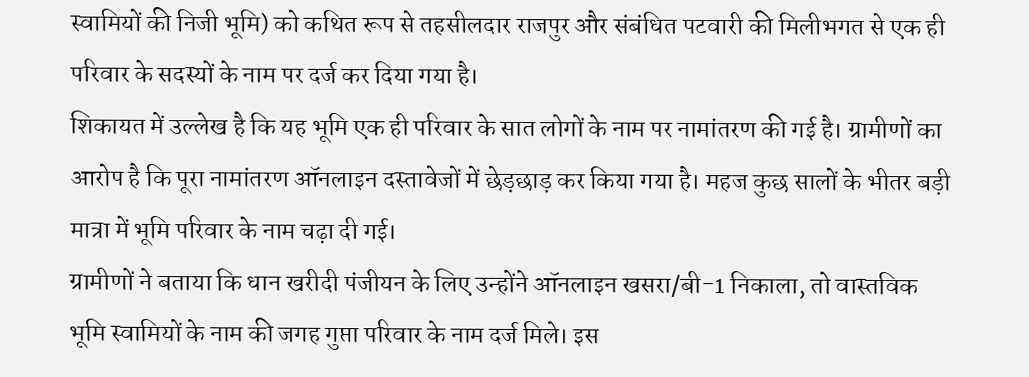स्वामियों की निजी भूमि) को कथित रूप से तहसीलदार राजपुर और संबंधित पटवारी की मिलीभगत से एक ही परिवार के सदस्यों के नाम पर दर्ज कर दिया गया है।
शिकायत में उल्लेख है कि यह भूमि एक ही परिवार के सात लोगों के नाम पर नामांतरण की गई है। ग्रामीणों का आरोप है कि पूरा नामांतरण ऑनलाइन दस्तावेजों में छेड़छाड़ कर किया गया है। महज कुछ सालों के भीतर बड़ी मात्रा में भूमि परिवार के नाम चढ़ा दी गई।
ग्रामीणों ने बताया कि धान खरीदी पंजीयन के लिए उन्होंने ऑनलाइन खसरा/बी-1 निकाला, तो वास्तविक भूमि स्वामियों के नाम की जगह गुप्ता परिवार के नाम दर्ज मिले। इस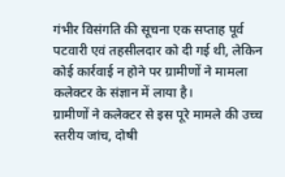गंभीर विसंगति की सूचना एक सप्ताह पूर्व पटवारी एवं तहसीलदार को दी गई थी, लेकिन कोई कार्रवाई न होने पर ग्रामीणों ने मामला कलेक्टर के संज्ञान में लाया है।
ग्रामीणों ने कलेक्टर से इस पूरे मामले की उच्च स्तरीय जांच, दोषी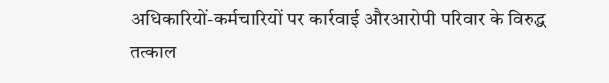अधिकारियों-कर्मचारियों पर कार्रवाई औरआरोपी परिवार के विरुद्ध तत्काल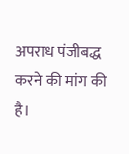अपराध पंजीबद्ध करने की मांग की है।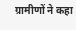ग्रामीणों ने कहा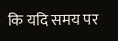कि यदि समय पर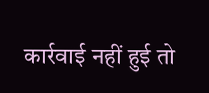कार्रवाई नहीं हुई तो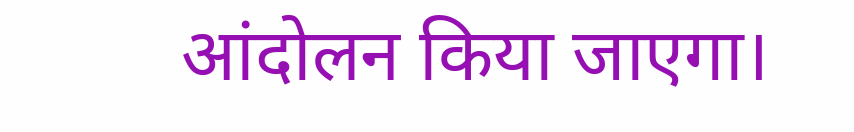आंदोलन किया जाएगा।